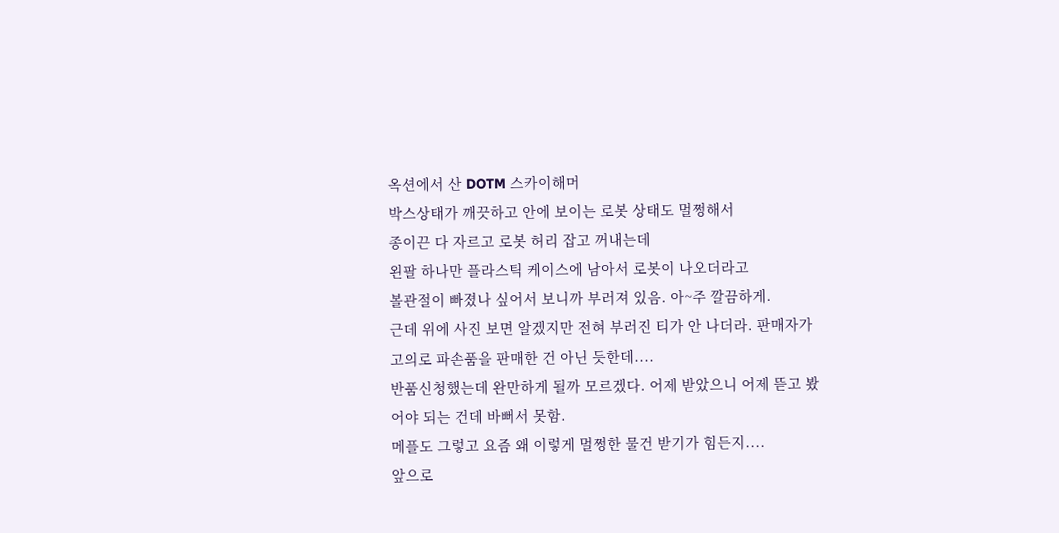옥션에서 산 DOTM 스카이해머
박스상태가 깨끗하고 안에 보이는 로봇 상태도 멀쩡해서
종이끈 다 자르고 로봇 허리 잡고 꺼내는데
왼팔 하나만 플라스틱 케이스에 남아서 로봇이 나오더라고
볼관절이 빠졌나 싶어서 보니까 부러져 있음. 아~주 깔끔하게.
근데 위에 사진 보면 알겠지만 전혀 부러진 티가 안 나더라. 판매자가 고의로 파손품을 판매한 건 아닌 듯한데....
반품신청했는데 완만하게 될까 모르겠다. 어제 받았으니 어제 뜯고 봤어야 되는 건데 바뻐서 못함.
메플도 그렇고 요즘 왜 이렇게 멀쩡한 물건 받기가 힘든지....
앞으로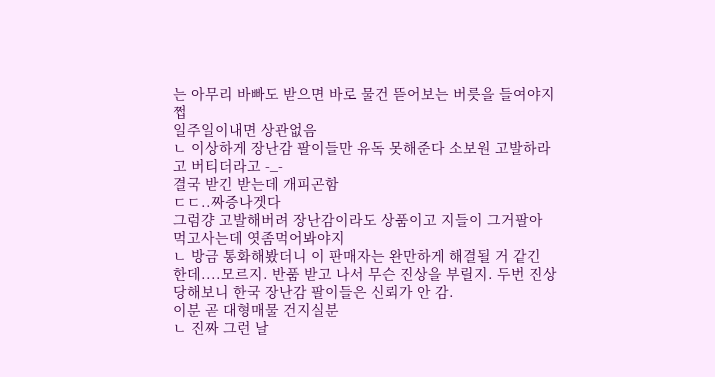는 아무리 바빠도 받으면 바로 물건 뜯어보는 버릇을 들여야지 쩝
일주일이내면 상관없음
ㄴ 이상하게 장난감 팔이들만 유독 못해준다 소보원 고발하라고 버티더라고 -_-
결국 받긴 받는데 개피곤함
ㄷㄷ..짜증나겟다
그럼걍 고발해버려 장난감이라도 상품이고 지들이 그거팔아 먹고사는데 엿좀먹어봐야지
ㄴ 방금 통화해봤더니 이 판매자는 완만하게 해결될 거 같긴 한데....모르지. 반품 받고 나서 무슨 진상을 부릴지. 두번 진상 당해보니 한국 장난감 팔이들은 신뢰가 안 감.
이분 곧 대형매물 건지실분
ㄴ 진짜 그런 날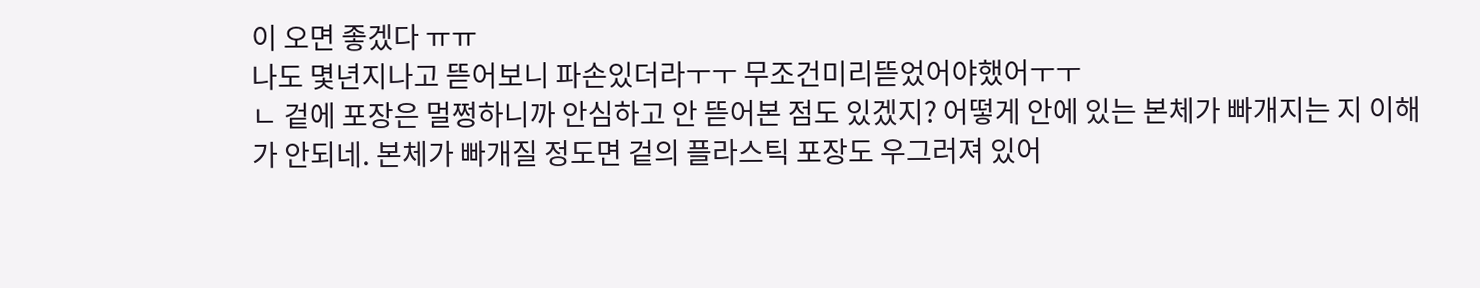이 오면 좋겠다 ㅠㅠ
나도 몇년지나고 뜯어보니 파손있더라ㅜㅜ 무조건미리뜯었어야했어ㅜㅜ
ㄴ 겉에 포장은 멀쩡하니까 안심하고 안 뜯어본 점도 있겠지? 어떻게 안에 있는 본체가 빠개지는 지 이해가 안되네. 본체가 빠개질 정도면 겉의 플라스틱 포장도 우그러져 있어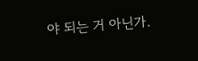야 되는 거 아닌가.